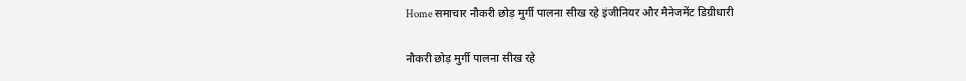Home समाचार नौकरी छोड़ मुर्गी पालना सीख रहे इंजीनियर और मैनेजमेंट डिग्रीधारी

नौकरी छोड़ मुर्गी पालना सीख रहे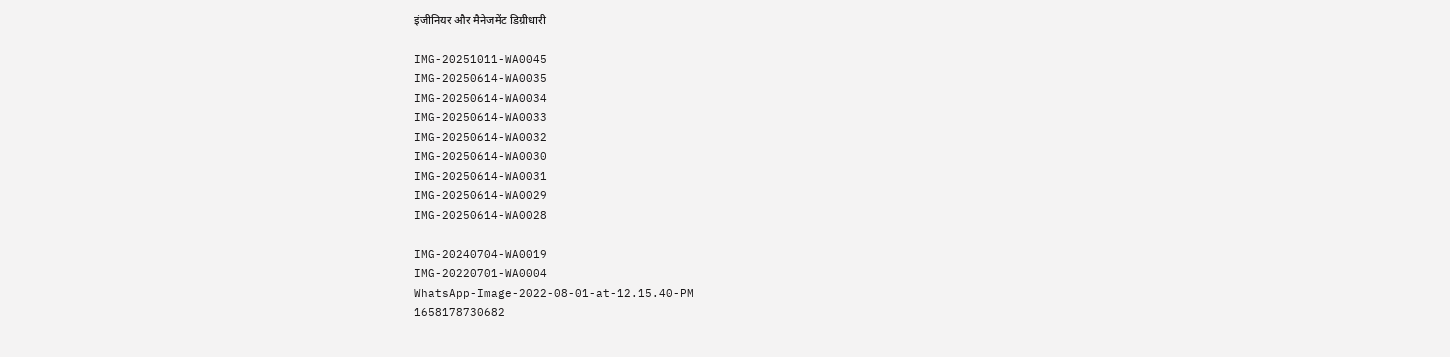इंजीनियर और मैनेजमेंट डिग्रीधारी

IMG-20251011-WA0045
IMG-20250614-WA0035
IMG-20250614-WA0034
IMG-20250614-WA0033
IMG-20250614-WA0032
IMG-20250614-WA0030
IMG-20250614-WA0031
IMG-20250614-WA0029
IMG-20250614-WA0028

IMG-20240704-WA0019
IMG-20220701-WA0004
WhatsApp-Image-2022-08-01-at-12.15.40-PM
1658178730682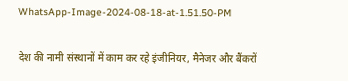WhatsApp-Image-2024-08-18-at-1.51.50-PM

देश की नामी संस्थानों में काम कर रहे इंजीनियर, मैनेजर और बैंकरों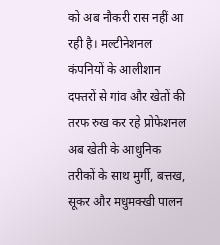को अब नौकरी रास नहीं आ रही है। मल्टीनेशनल कंपनियों के आलीशान दफ्तरों से गांव और खेतों की तरफ रुख कर रहे प्रोफेशनल अब खेती के आधुनिक तरीकों के साथ मुर्गी, बत्तख, सूकर और मधुमक्खी पालन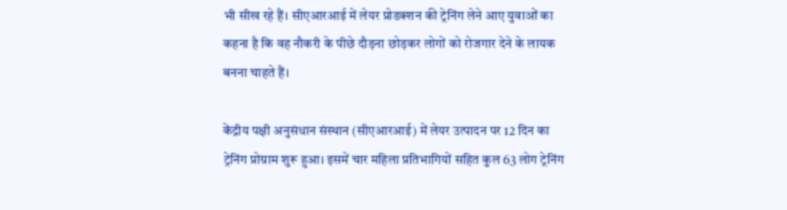भी सीख रहे हैं। सीएआरआई में लेयर प्रोडक्शन की ट्रेनिंग लेने आए युवाओं का कहना है कि वह नौकरी के पीछे दौड़ना छोड़कर लोगों को रोजगार देने के लायक बनना चाहते हैं।

केंद्रीय पक्षी अनुसंधान संस्थान (सीएआरआई) में लेयर उत्पादन पर 12 दिन का ट्रेनिंग प्रोग्राम शुरू हुआ। इसमें चार महिला प्रतिभागियों सहित कुल 63 लोग ट्रेनिंग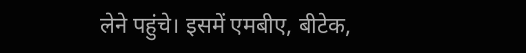लेने पहुंचे। इसमें एमबीए, बीटेक,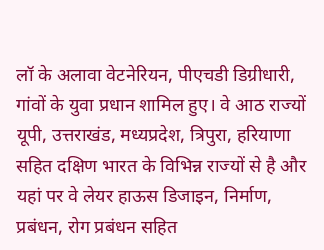लॉ के अलावा वेटनेरियन, पीएचडी डिग्रीधारी, गांवों के युवा प्रधान शामिल हुए। वे आठ राज्यों यूपी, उत्तराखंड, मध्यप्रदेश, त्रिपुरा, हरियाणा सहित दक्षिण भारत के विभिन्न राज्यों से है और यहां पर वे लेयर हाऊस डिजाइन, निर्माण, प्रबंधन, रोग प्रबंधन सहित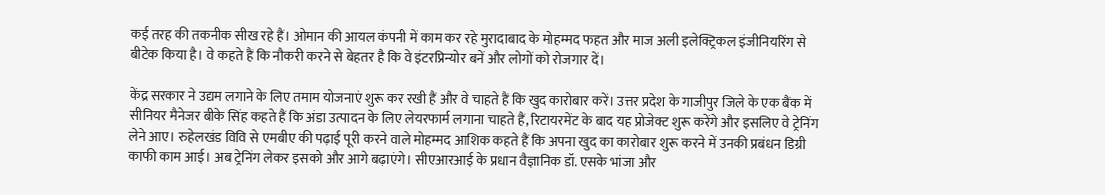कई तरह की तकनीक सीख रहे हैं। ओमान की आयल कंपनी में काम कर रहे मुरादाबाद के मोहम्मद फहत और माज अली इलेक्ट्रिकल इंजीनियरिंग से बीटेक किया है। वे कहते हैं कि नौकरी करने से बेहतर है कि वे इंटरप्रिन्योर बनें और लोगों को रोजगार दें।

केंद्र सरकार ने उद्यम लगाने के लिए तमाम योजनाएं शुरू कर रखी हैं और वे चाहते हैं कि खुद कारोबार करें। उत्तर प्रदेश के गाजीपुर जिले के एक बैंक में सीनियर मैनेजर बीके सिंह कहते हैं कि अंडा उत्पादन के लिए लेयरफार्म लगाना चाहते हैं, रिटायरमेंट के बाद यह प्रोजेक्ट शुरू करेंगे और इसलिए वे ट्रेनिंग लेने आए। रुहेलखंड विवि से एमबीए की पढ़ाई पूरी करने वाले मोहम्मद आशिक कहते हैं कि अपना खुद का कारोबार शुरू करने में उनकी प्रबंधन डिग्री काफी काम आई। अब ट्रेनिंग लेकर इसको और आगे बढ़ाएंगे। सीएआरआई के प्रधान वैज्ञानिक डॉ. एसके भांजा और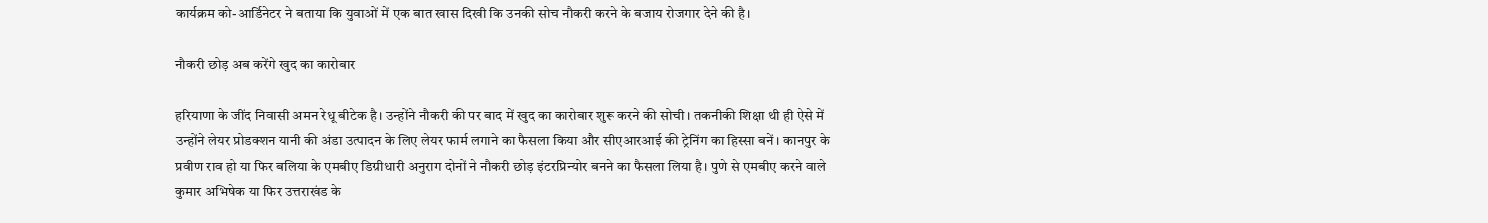कार्यक्रम को-आर्डिनेटर ने बताया कि युवाओं में एक बात खास दिखी कि उनकी सोच नौकरी करने के बजाय रोजगार देने की है।

नौकरी छोड़ अब करेंगे खुद का कारोबार

हरियाणा के जींद निवासी अमन रेधू बीटेक है। उन्होंने नौकरी की पर बाद में खुद का कारोबार शुरू करने की सोची। तकनीकी शिक्षा थी ही ऐसे में उन्होंने लेयर प्रोडक्शन यानी की अंडा उत्पादन के लिए लेयर फार्म लगाने का फैसला किया और सीएआरआई की ट्रेनिंग का हिस्सा बनें। कानपुर के प्रवीण राव हो या फिर बलिया के एमबीए डिग्रीधारी अनुराग दोनों ने नौकरी छोड़ इंटरप्रिन्योर बनने का फैसला लिया है। पुणे से एमबीए करने वाले कुमार अभिषेक या फिर उत्तराखंड के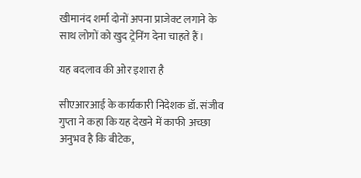खीमानंद शर्मा दोनों अपना प्राजेक्ट लगाने के साथ लोगों को खुद ट्रेनिंग देना चाहते हैं।

यह बदलाव की ओर इशारा है

सीएआरआई के कार्यकारी निदेशक डॉ. संजीव गुप्ता ने कहा कि यह देखने में काफी अच्छा अनुभव है कि बीटेक,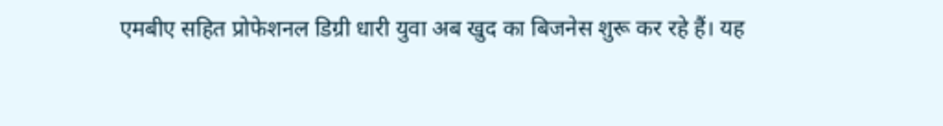एमबीए सहित प्रोफेशनल डिग्री धारी युवा अब खुद का बिजनेस शुरू कर रहे हैं। यह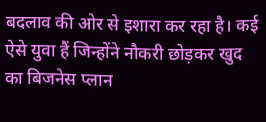बदलाव की ओर से इशारा कर रहा है। कई ऐसे युवा हैं जिन्होंने नौकरी छोड़कर खुद का बिजनेस प्लान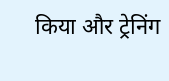किया और ट्रेनिंग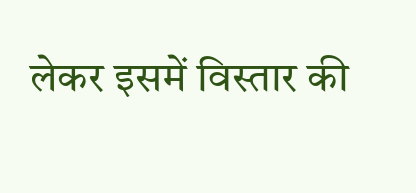लेकर इसमें विस्तार की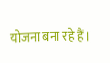योजना बना रहे हैं।